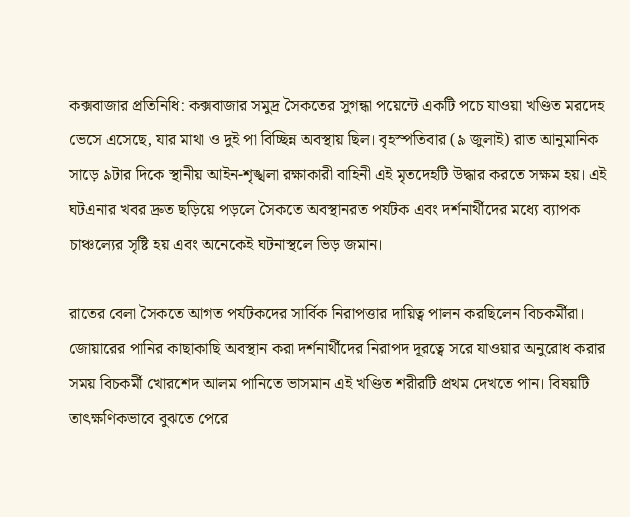কক্সবাজার প্রতিনিধি: কক্সবাজার সমুদ্র সৈকতের সুগন্ধা পয়েন্টে একটি পচে যাওয়া খণ্ডিত মরদেহ ভেসে এসেছে, যার মাথা ও দুই পা বিচ্ছিন্ন অবস্থায় ছিল। বৃহস্পতিবার (৯ জুলাই) রাত আনুমানিক সাড়ে ৯টার দিকে স্থানীয় আইন-শৃঙ্খলা রক্ষাকারী বাহিনী এই মৃতদেহটি উদ্ধার করতে সক্ষম হয়। এই ঘটএনার খবর দ্রুত ছড়িয়ে পড়লে সৈকতে অবস্থানরত পর্যটক এবং দর্শনার্থীদের মধ্যে ব্যাপক চাঞ্চল্যের সৃষ্টি হয় এবং অনেকেই ঘটনাস্থলে ভিড় জমান।

রাতের বেলা সৈকতে আগত পর্যটকদের সার্বিক নিরাপত্তার দায়িত্ব পালন করছিলেন বিচকর্মীরা। জোয়ারের পানির কাছাকাছি অবস্থান করা দর্শনার্থীদের নিরাপদ দূরত্বে সরে যাওয়ার অনুরোধ করার সময় বিচকর্মী খোরশেদ আলম পানিতে ভাসমান এই খণ্ডিত শরীরটি প্রথম দেখতে পান। বিষয়টি তাৎক্ষণিকভাবে বুঝতে পেরে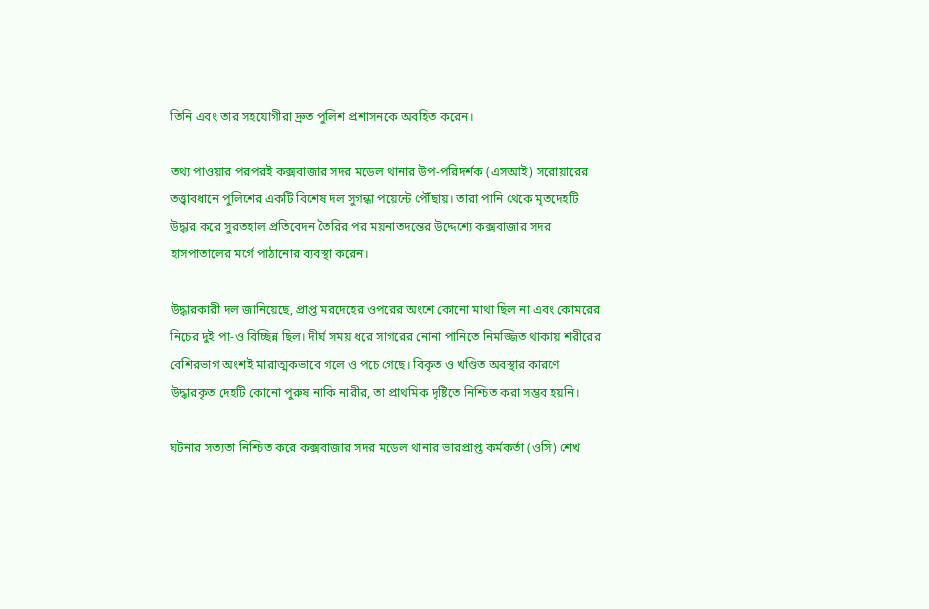তিনি এবং তার সহযোগীরা দ্রুত পুলিশ প্রশাসনকে অবহিত করেন।

তথ্য পাওয়ার পরপরই কক্সবাজার সদর মডেল থানার উপ-পরিদর্শক (এসআই) সরোয়ারের তত্ত্বাবধানে পুলিশের একটি বিশেষ দল সুগন্ধা পয়েন্টে পৌঁছায়। তারা পানি থেকে মৃতদেহটি উদ্ধার করে সুরতহাল প্রতিবেদন তৈরির পর ময়নাতদন্তের উদ্দেশ্যে কক্সবাজার সদর হাসপাতালের মর্গে পাঠানোর ব্যবস্থা করেন।

উদ্ধারকারী দল জানিয়েছে, প্রাপ্ত মরদেহের ওপরের অংশে কোনো মাথা ছিল না এবং কোমরের নিচের দুই পা-ও বিচ্ছিন্ন ছিল। দীর্ঘ সময় ধরে সাগরের নোনা পানিতে নিমজ্জিত থাকায় শরীরের বেশিরভাগ অংশই মারাত্মকভাবে গলে ও পচে গেছে। বিকৃত ও খণ্ডিত অবস্থার কারণে উদ্ধারকৃত দেহটি কোনো পুরুষ নাকি নারীর, তা প্রাথমিক দৃষ্টিতে নিশ্চিত করা সম্ভব হয়নি।

ঘটনার সত্যতা নিশ্চিত করে কক্সবাজার সদর মডেল থানার ভারপ্রাপ্ত কর্মকর্তা (ওসি) শেখ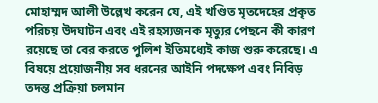মোহাম্মদ আলী উল্লেখ করেন যে, এই খণ্ডিত মৃতদেহের প্রকৃত পরিচয় উদঘাটন এবং এই রহস্যজনক মৃত্যুর পেছনে কী কারণ রয়েছে তা বের করতে পুলিশ ইতিমধ্যেই কাজ শুরু করেছে। এ বিষয়ে প্রয়োজনীয় সব ধরনের আইনি পদক্ষেপ এবং নিবিড় তদন্ত প্রক্রিয়া চলমান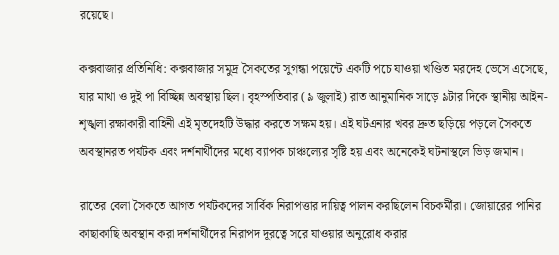রয়েছে।

কক্সবাজার প্রতিনিধি: কক্সবাজার সমুদ্র সৈকতের সুগন্ধা পয়েন্টে একটি পচে যাওয়া খণ্ডিত মরদেহ ভেসে এসেছে, যার মাথা ও দুই পা বিচ্ছিন্ন অবস্থায় ছিল। বৃহস্পতিবার (৯ জুলাই) রাত আনুমানিক সাড়ে ৯টার দিকে স্থানীয় আইন-শৃঙ্খলা রক্ষাকারী বাহিনী এই মৃতদেহটি উদ্ধার করতে সক্ষম হয়। এই ঘটএনার খবর দ্রুত ছড়িয়ে পড়লে সৈকতে অবস্থানরত পর্যটক এবং দর্শনার্থীদের মধ্যে ব্যাপক চাঞ্চল্যের সৃষ্টি হয় এবং অনেকেই ঘটনাস্থলে ভিড় জমান।

রাতের বেলা সৈকতে আগত পর্যটকদের সার্বিক নিরাপত্তার দায়িত্ব পালন করছিলেন বিচকর্মীরা। জোয়ারের পানির কাছাকাছি অবস্থান করা দর্শনার্থীদের নিরাপদ দূরত্বে সরে যাওয়ার অনুরোধ করার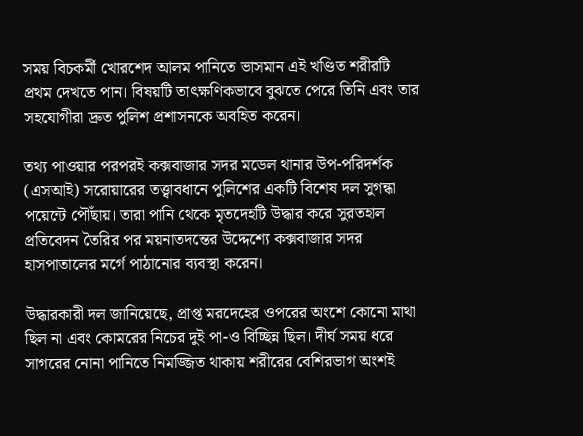সময় বিচকর্মী খোরশেদ আলম পানিতে ভাসমান এই খণ্ডিত শরীরটি প্রথম দেখতে পান। বিষয়টি তাৎক্ষণিকভাবে বুঝতে পেরে তিনি এবং তার সহযোগীরা দ্রুত পুলিশ প্রশাসনকে অবহিত করেন।

তথ্য পাওয়ার পরপরই কক্সবাজার সদর মডেল থানার উপ-পরিদর্শক (এসআই) সরোয়ারের তত্ত্বাবধানে পুলিশের একটি বিশেষ দল সুগন্ধা পয়েন্টে পৌঁছায়। তারা পানি থেকে মৃতদেহটি উদ্ধার করে সুরতহাল প্রতিবেদন তৈরির পর ময়নাতদন্তের উদ্দেশ্যে কক্সবাজার সদর হাসপাতালের মর্গে পাঠানোর ব্যবস্থা করেন।

উদ্ধারকারী দল জানিয়েছে, প্রাপ্ত মরদেহের ওপরের অংশে কোনো মাথা ছিল না এবং কোমরের নিচের দুই পা-ও বিচ্ছিন্ন ছিল। দীর্ঘ সময় ধরে সাগরের নোনা পানিতে নিমজ্জিত থাকায় শরীরের বেশিরভাগ অংশই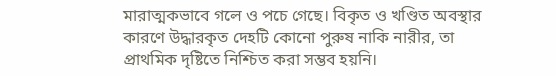মারাত্মকভাবে গলে ও পচে গেছে। বিকৃত ও খণ্ডিত অবস্থার কারণে উদ্ধারকৃত দেহটি কোনো পুরুষ নাকি নারীর, তা প্রাথমিক দৃষ্টিতে নিশ্চিত করা সম্ভব হয়নি।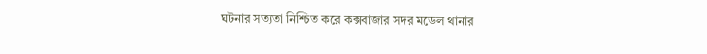ঘটনার সত্যতা নিশ্চিত করে কক্সবাজার সদর মডেল থানার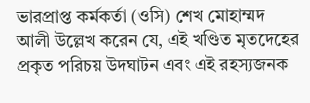ভারপ্রাপ্ত কর্মকর্তা (ওসি) শেখ মোহাম্মদ আলী উল্লেখ করেন যে, এই খণ্ডিত মৃতদেহের প্রকৃত পরিচয় উদঘাটন এবং এই রহস্যজনক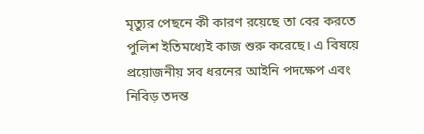মৃত্যুর পেছনে কী কারণ রয়েছে তা বের করতে পুলিশ ইতিমধ্যেই কাজ শুরু করেছে। এ বিষয়ে প্রয়োজনীয় সব ধরনের আইনি পদক্ষেপ এবং নিবিড় তদন্ত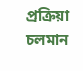প্রক্রিয়া চলমান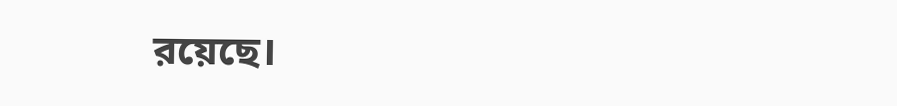রয়েছে।